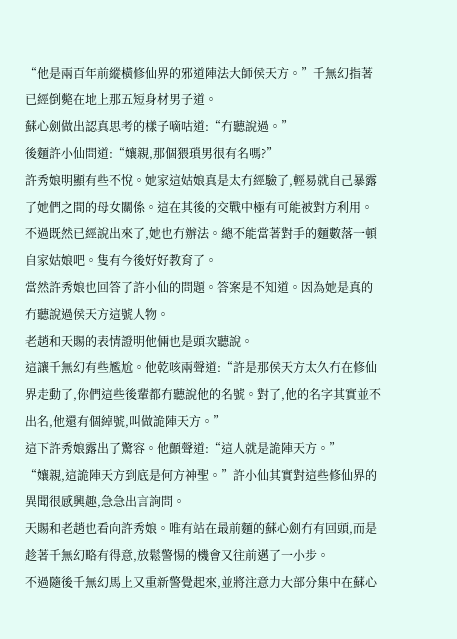“他是兩百年前縱橫修仙界的邪道陣法大師侯天方。”千無幻指著已經倒斃在地上那五短身材男子道。
蘇心劍做出認真思考的樣子嘀咕道:“冇聽說過。”
後麵許小仙問道:“孃親,那個猥瑣男很有名嗎?”
許秀娘明顯有些不悅。她家這姑娘真是太冇經驗了,輕易就自己暴露了她們之間的母女關係。這在其後的交戰中極有可能被對方利用。不過既然已經說出來了,她也冇辦法。總不能當著對手的麵數落一頓自家姑娘吧。隻有今後好好教育了。
當然許秀娘也回答了許小仙的問題。答案是不知道。因為她是真的冇聽說過侯天方這號人物。
老趙和天賜的表情證明他倆也是頭次聽說。
這讓千無幻有些尷尬。他乾咳兩聲道:“許是那侯天方太久冇在修仙界走動了,你們這些後輩都冇聽說他的名號。對了,他的名字其實並不出名,他還有個綽號,叫做詭陣天方。”
這下許秀娘露出了驚容。他顫聲道:“這人就是詭陣天方。”
“孃親,這詭陣天方到底是何方神聖。”許小仙其實對這些修仙界的異聞很感興趣,急急出言詢問。
天賜和老趙也看向許秀娘。唯有站在最前麵的蘇心劍冇有回頭,而是趁著千無幻略有得意,放鬆警惕的機會又往前邁了一小步。
不過隨後千無幻馬上又重新警覺起來,並將注意力大部分集中在蘇心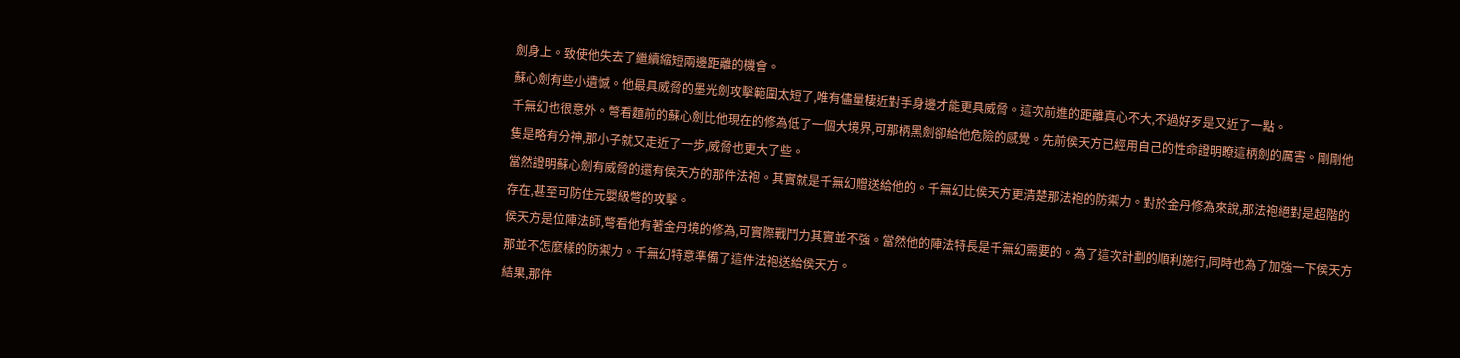劍身上。致使他失去了繼續縮短兩邊距離的機會。
蘇心劍有些小遺憾。他最具威脅的墨光劍攻擊範圍太短了,唯有儘量棲近對手身邊才能更具威脅。這次前進的距離真心不大,不過好歹是又近了一點。
千無幻也很意外。彆看麵前的蘇心劍比他現在的修為低了一個大境界,可那柄黑劍卻給他危險的感覺。先前侯天方已經用自己的性命證明瞭這柄劍的厲害。剛剛他隻是略有分神,那小子就又走近了一步,威脅也更大了些。
當然證明蘇心劍有威脅的還有侯天方的那件法袍。其實就是千無幻贈送給他的。千無幻比侯天方更清楚那法袍的防禦力。對於金丹修為來說,那法袍絕對是超階的存在,甚至可防住元嬰級彆的攻擊。
侯天方是位陣法師,彆看他有著金丹境的修為,可實際戰鬥力其實並不強。當然他的陣法特長是千無幻需要的。為了這次計劃的順利施行,同時也為了加強一下侯天方那並不怎麼樣的防禦力。千無幻特意準備了這件法袍送給侯天方。
結果,那件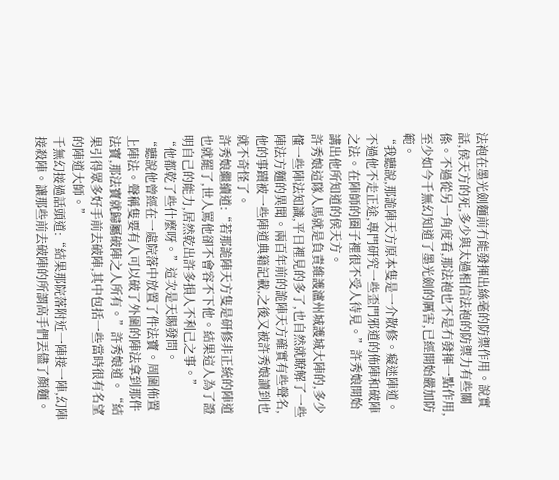法袍在墨光劍麵前冇能發揮出絲毫的防禦作用。說實話,侯天方的死,多少與太過相信法袍的防禦力有些關係。不過從另一角度看,那法袍也不是冇發揮一點作用,至少如今千無幻知道了墨光劍的厲害,已經開始嚴加防範。
“我聽說,那詭陣天方原本隻是一介散修。癡迷陣道。不過他不走正途,專門研究一些歪門邪道的佈陣和破陣之法。在陣師的圈子裡很不受人待見。”許秀娘開始講出他所知道的侯天方。
許秀娘這隊人馬就是負責維護瀘州城護城大陣的,多少懂一些陣法知識,平日裡見的多了,也自然就瞭解了一些陣法方麵的異聞。兩百年前的詭陣天方確實有些聲名,他的事蹟被一些陣道典籍記載,之後又被許秀娘讀到也就不奇怪了。
許秀娘繼續道:“若那詭陣天方隻是研修非正統的陣道也就罷了,世人罵他卻不會容不下他。結果這人為了證明自己的能力,居然乾出許多損人不利己之事。”
“他都乾了些什麼呀。”這次是天賜發問。
“聽說他曾經在一處院落中放置了件法寶。周圍佈置上陣法。聲稱隻要有人可以破了外圍的陣法拿到那件法寶,那法寶就歸屬破陣之人所有。”許秀娘道。“結果引得眾多好手前去破陣,其中包括一些當時很有名望的陣道大師。”
千無幻接過話頭道:“結果那院落附近一陣接一陣,幻陣接殺陣。讓那些前去破陣的所謂高手們丟儘了顏麵。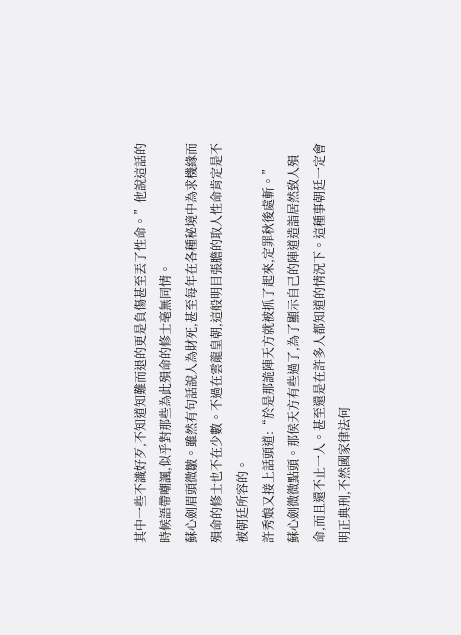其中一些不識好歹,不知道知難而退的更是負傷甚至丟了性命。”他說這話的時候語帶嘲諷,似乎對那些為此殞命的修士毫無同情。
蘇心劍眉頭微皺。雖然有句話說人為財死,甚至每年在各種秘境中為求機緣而殞命的修士也不在少數。不過在雲龍皇朝,這般明目張膽的取人性命肯定是不被朝廷所容的。
許秀娘又接上話頭道:“於是那詭陣天方就被抓了起來,定罪秋後處斬。”
蘇心劍微微點頭。那侯天方有些過了,為了顯示自己的陣道造詣居然致人殞命,而且還不止一人。甚至還是在許多人都知道的情況下。這種事朝廷一定會明正典刑,不然國家律法何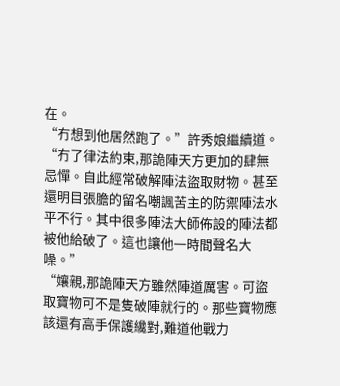在。
“冇想到他居然跑了。”許秀娘繼續道。“冇了律法約束,那詭陣天方更加的肆無忌憚。自此經常破解陣法盜取財物。甚至還明目張膽的留名嘲諷苦主的防禦陣法水平不行。其中很多陣法大師佈設的陣法都被他給破了。這也讓他一時間聲名大噪。”
“孃親,那詭陣天方雖然陣道厲害。可盜取寶物可不是隻破陣就行的。那些寶物應該還有高手保護纔對,難道他戰力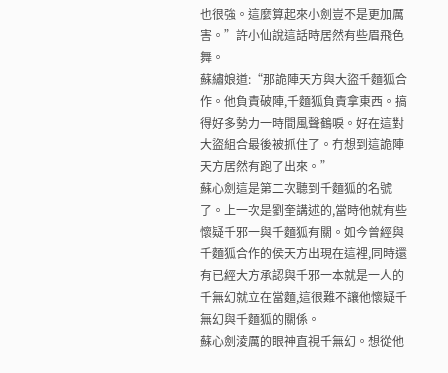也很強。這麼算起來小劍豈不是更加厲害。”許小仙說這話時居然有些眉飛色舞。
蘇繡娘道:“那詭陣天方與大盜千麵狐合作。他負責破陣,千麵狐負責拿東西。搞得好多勢力一時間風聲鶴唳。好在這對大盜組合最後被抓住了。冇想到這詭陣天方居然有跑了出來。”
蘇心劍這是第二次聽到千麵狐的名號了。上一次是劉奎講述的,當時他就有些懷疑千邪一與千麵狐有關。如今曾經與千麵狐合作的侯天方出現在這裡,同時還有已經大方承認與千邪一本就是一人的千無幻就立在當麵,這很難不讓他懷疑千無幻與千麵狐的關係。
蘇心劍淩厲的眼神直視千無幻。想從他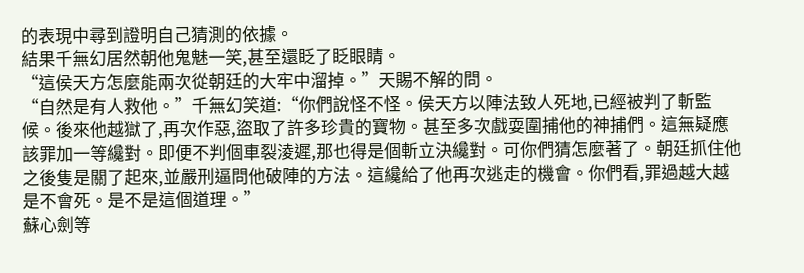的表現中尋到證明自己猜測的依據。
結果千無幻居然朝他鬼魅一笑,甚至還眨了眨眼睛。
“這侯天方怎麼能兩次從朝廷的大牢中溜掉。”天賜不解的問。
“自然是有人救他。”千無幻笑道:“你們說怪不怪。侯天方以陣法致人死地,已經被判了斬監候。後來他越獄了,再次作惡,盜取了許多珍貴的寶物。甚至多次戲耍圍捕他的神捕們。這無疑應該罪加一等纔對。即便不判個車裂淩遲,那也得是個斬立決纔對。可你們猜怎麼著了。朝廷抓住他之後隻是關了起來,並嚴刑逼問他破陣的方法。這纔給了他再次逃走的機會。你們看,罪過越大越是不會死。是不是這個道理。”
蘇心劍等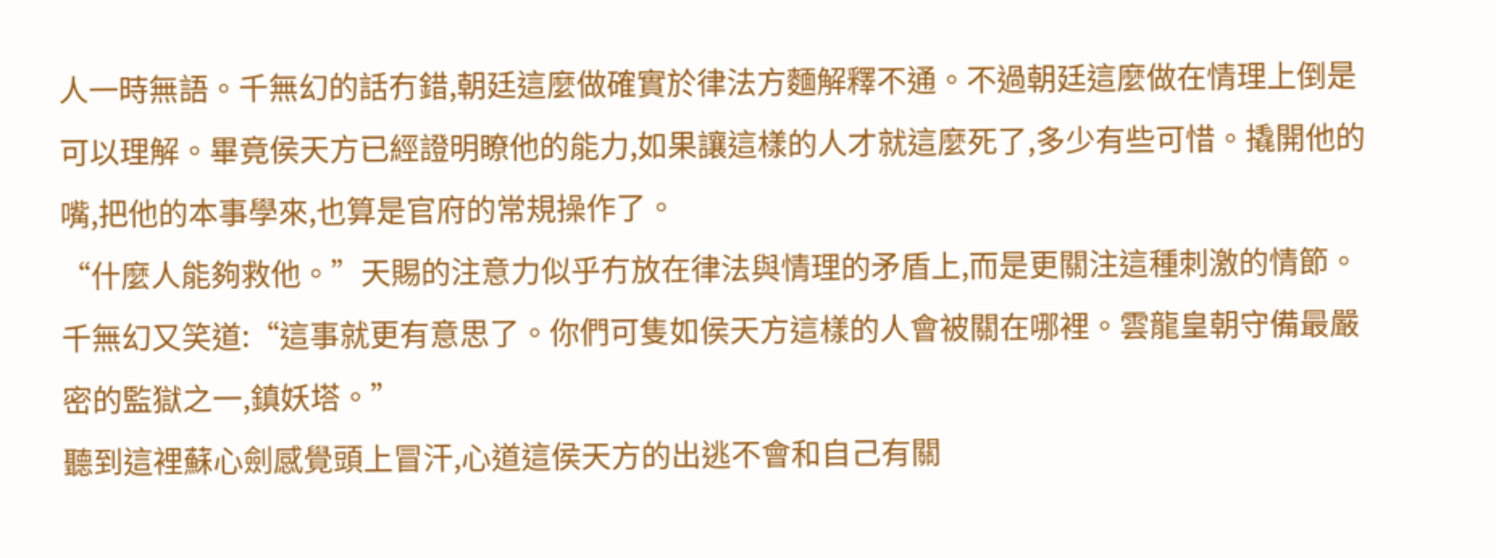人一時無語。千無幻的話冇錯,朝廷這麼做確實於律法方麵解釋不通。不過朝廷這麼做在情理上倒是可以理解。畢竟侯天方已經證明瞭他的能力,如果讓這樣的人才就這麼死了,多少有些可惜。撬開他的嘴,把他的本事學來,也算是官府的常規操作了。
“什麼人能夠救他。”天賜的注意力似乎冇放在律法與情理的矛盾上,而是更關注這種刺激的情節。
千無幻又笑道:“這事就更有意思了。你們可隻如侯天方這樣的人會被關在哪裡。雲龍皇朝守備最嚴密的監獄之一,鎮妖塔。”
聽到這裡蘇心劍感覺頭上冒汗,心道這侯天方的出逃不會和自己有關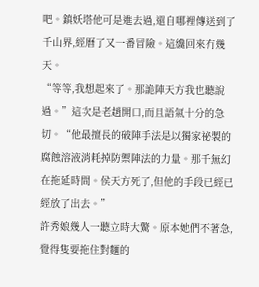吧。鎮妖塔他可是進去過,還自哪裡傳送到了千山界,經曆了又一番冒險。這纔回來冇幾天。
“等等,我想起來了。那詭陣天方我也聽說過。”這次是老趙開口,而且語氣十分的急切。“他最擅長的破陣手法是以獨家祕製的腐蝕溶液消耗掉防禦陣法的力量。那千無幻在拖延時間。侯天方死了,但他的手段已經已經放了出去。”
許秀娘幾人一聽立時大驚。原本她們不著急,覺得隻要拖住對麵的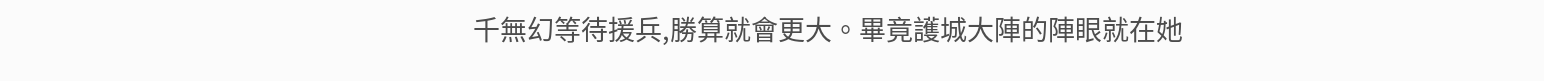千無幻等待援兵,勝算就會更大。畢竟護城大陣的陣眼就在她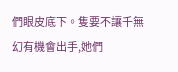們眼皮底下。隻要不讓千無幻有機會出手,她們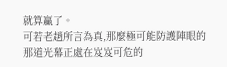就算贏了。
可若老趙所言為真,那麼極可能防護陣眼的那道光幕正處在岌岌可危的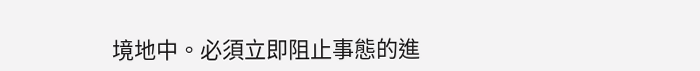境地中。必須立即阻止事態的進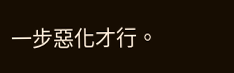一步惡化才行。